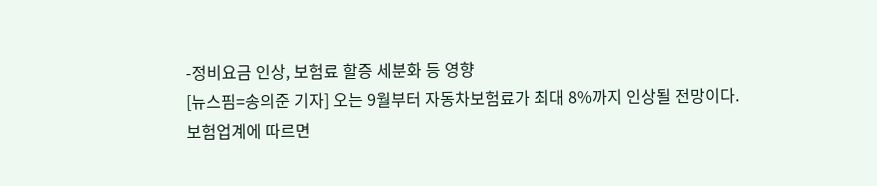-정비요금 인상, 보험료 할증 세분화 등 영향
[뉴스핌=송의준 기자] 오는 9월부터 자동차보험료가 최대 8%까지 인상될 전망이다.
보험업계에 따르면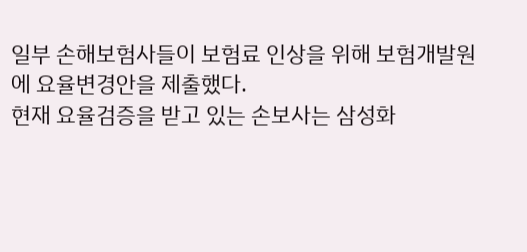일부 손해보험사들이 보험료 인상을 위해 보험개발원에 요율변경안을 제출했다.
현재 요율검증을 받고 있는 손보사는 삼성화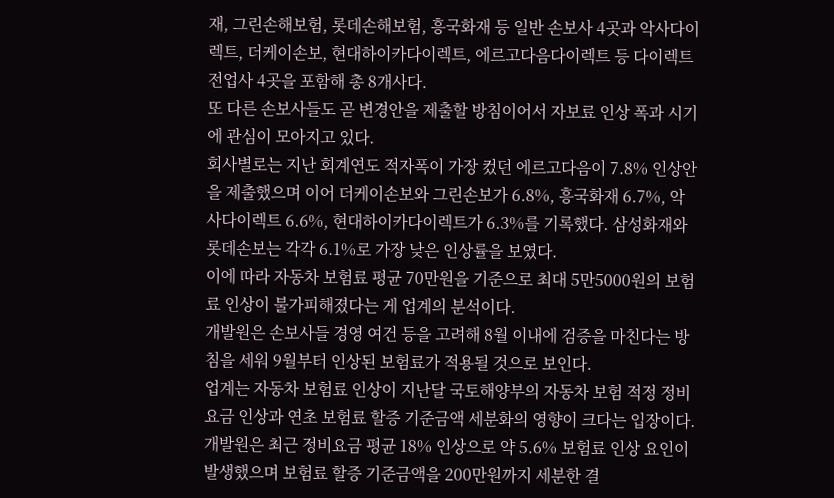재, 그린손해보험, 롯데손해보험, 흥국화재 등 일반 손보사 4곳과 악사다이렉트, 더케이손보, 현대하이카다이렉트, 에르고다음다이렉트 등 다이렉트 전업사 4곳을 포함해 총 8개사다.
또 다른 손보사들도 곧 변경안을 제출할 방침이어서 자보료 인상 폭과 시기에 관심이 모아지고 있다.
회사별로는 지난 회계연도 적자폭이 가장 컸던 에르고다음이 7.8% 인상안을 제출했으며 이어 더케이손보와 그린손보가 6.8%, 흥국화재 6.7%, 악사다이렉트 6.6%, 현대하이카다이렉트가 6.3%를 기록했다. 삼성화재와 롯데손보는 각각 6.1%로 가장 낮은 인상률을 보였다.
이에 따라 자동차 보험료 평균 70만원을 기준으로 최대 5만5000원의 보험료 인상이 불가피해졌다는 게 업계의 분석이다.
개발원은 손보사들 경영 여건 등을 고려해 8월 이내에 검증을 마친다는 방침을 세워 9월부터 인상된 보험료가 적용될 것으로 보인다.
업계는 자동차 보험료 인상이 지난달 국토해양부의 자동차 보험 적정 정비요금 인상과 연초 보험료 할증 기준금액 세분화의 영향이 크다는 입장이다.
개발원은 최근 정비요금 평균 18% 인상으로 약 5.6% 보험료 인상 요인이 발생했으며 보험료 할증 기준금액을 200만원까지 세분한 결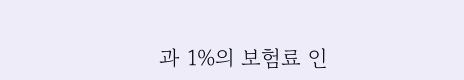과 1%의 보험료 인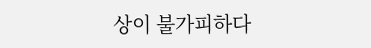상이 불가피하다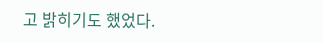고 밝히기도 했었다.